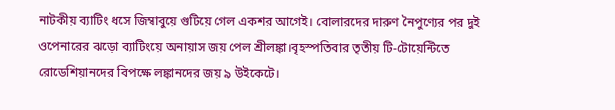নাটকীয় ব্যাটিং ধসে জিম্বাবুয়ে গুটিয়ে গেল একশর আগেই। বোলারদের দারুণ নৈপুণ্যের পর দুই ওপেনারের ঝড়ো ব্যাটিংয়ে অনায়াস জয় পেল শ্রীলঙ্কা।বৃহস্পতিবার তৃতীয় টি-টোয়েন্টিতে রোডেশিয়ানদের বিপক্ষে লঙ্কানদের জয় ৯ উইকেটে।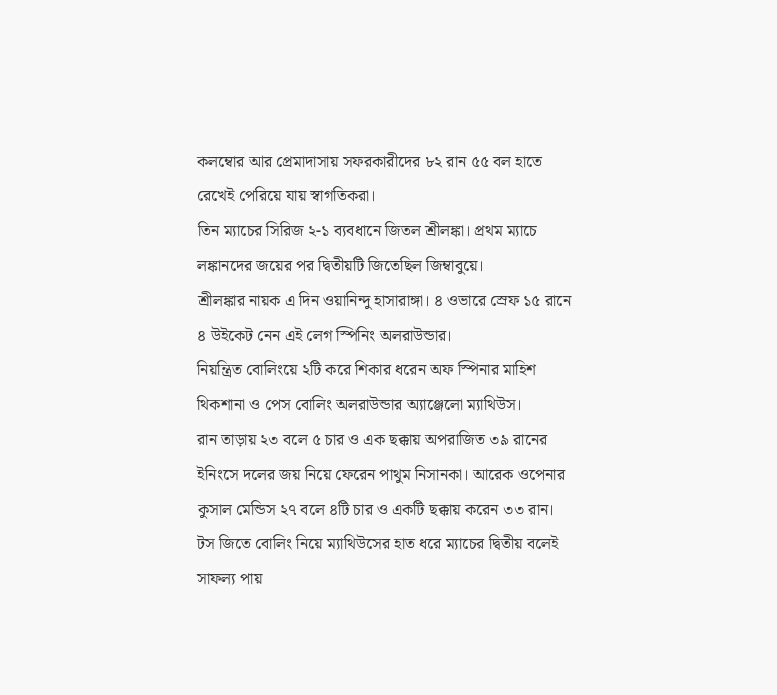কলম্বোর আর প্রেমাদাসায় সফরকারীদের ৮২ রান ৫৫ বল হাতে রেখেই পেরিয়ে যায় স্বাগতিকরা।
তিন ম্যাচের সিরিজ ২-১ ব্যবধানে জিতল শ্রীলঙ্কা। প্রথম ম্যাচে লঙ্কানদের জয়ের পর দ্বিতীয়টি জিতেছিল জিম্বাবুয়ে।
শ্রীলঙ্কার নায়ক এ দিন ওয়ানিন্দু হাসারাঙ্গা। ৪ ওভারে স্রেফ ১৫ রানে ৪ উইকেট নেন এই লেগ স্পিনিং অলরাউন্ডার।
নিয়ন্ত্রিত বোলিংয়ে ২টি করে শিকার ধরেন অফ স্পিনার মাহিশ থিকশানা ও পেস বোলিং অলরাউন্ডার অ্যাঞ্জেলো ম্যাথিউস।
রান তাড়ায় ২৩ বলে ৫ চার ও এক ছক্কায় অপরাজিত ৩৯ রানের ইনিংসে দলের জয় নিয়ে ফেরেন পাথুম নিসানকা। আরেক ওপেনার কুসাল মেন্ডিস ২৭ বলে ৪টি চার ও একটি ছক্কায় করেন ৩৩ রান।
টস জিতে বোলিং নিয়ে ম্যাথিউসের হাত ধরে ম্যাচের দ্বিতীয় বলেই সাফল্য পায়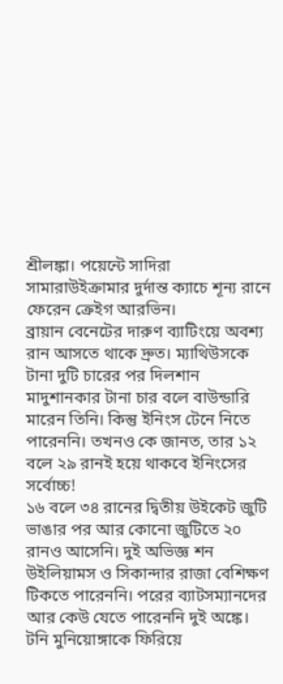শ্রীলঙ্কা। পয়েন্টে সাদিরা সামারাউইক্রামার দুর্দান্ত ক্যাচে শূন্য রানে ফেরেন ক্রেইগ আরভিন।
ব্রায়ান বেনেটের দারুণ ব্যাটিংয়ে অবশ্য রান আসতে থাকে দ্রুত। ম্যাথিউসকে টানা দুটি চারের পর দিলশান মাদুশানকার টানা চার বলে বাউন্ডারি মারেন তিনি। কিন্তু ইনিংস টেনে নিতে পারেননি। তখনও কে জানত, তার ১২ বলে ২৯ রানই হয়ে থাকবে ইনিংসের সর্বোচ্চ!
১৬ বলে ৩৪ রানের দ্বিতীয় উইকেট জুটি ভাঙার পর আর কোনো জুটিতে ২০ রানও আসেনি। দুই অভিজ্ঞ শন উইলিয়ামস ও সিকান্দার রাজা বেশিক্ষণ টিকতে পারেননি। পরের ব্যাটসম্যানদের আর কেউ যেতে পারেননি দুই অঙ্কে।
টনি মুনিয়োঙ্গাকে ফিরিয়ে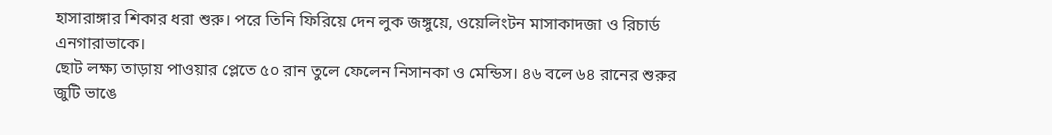হাসারাঙ্গার শিকার ধরা শুরু। পরে তিনি ফিরিয়ে দেন লুক জঙ্গুয়ে, ওয়েলিংটন মাসাকাদজা ও রিচার্ড এনগারাভাকে।
ছোট লক্ষ্য তাড়ায় পাওয়ার প্লেতে ৫০ রান তুলে ফেলেন নিসানকা ও মেন্ডিস। ৪৬ বলে ৬৪ রানের শুরুর জুটি ভাঙে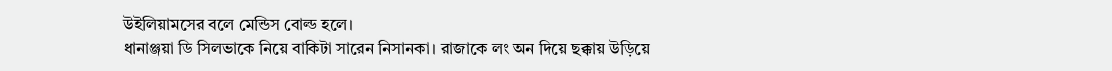উইলিয়ামসের বলে মেন্ডিস বোল্ড হলে।
ধানাঞ্জয়া ডি সিলভাকে নিয়ে বাকিটা সারেন নিসানকা। রাজাকে লং অন দিয়ে ছক্কায় উড়িয়ে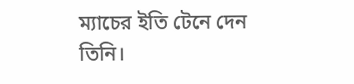ম্যাচের ইতি টেনে দেন তিনি।